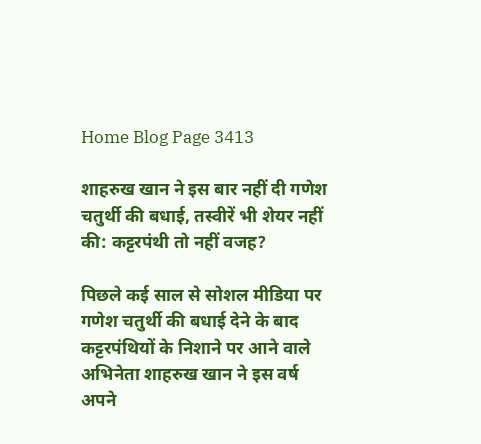Home Blog Page 3413

शाहरुख खान ने इस बार नहीं दी गणेश चतुर्थी की बधाई, तस्वीरें भी शेयर नहीं की: कट्टरपंथी तो नहीं वजह?

पिछले कई साल से सोशल मीडिया पर गणेश चतुर्थी की बधाई देने के बाद कट्टरपंथियों के निशाने पर आने वाले अभिनेता शाहरुख खान ने इस वर्ष अपने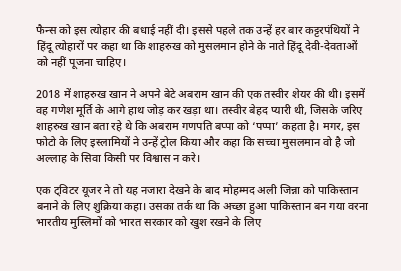फैन्स को इस त्योहार की बधाई नहीं दी। इससे पहले तक उन्हें हर बार कट्टरपंथियों ने हिंदू त्योहारों पर कहा था कि शाहरुख को मुसलमान होने के नाते हिंदू देवी-देवताओं को नहीं पूजना चाहिए।

2018 में शाहरुख खान ने अपने बेटे अबराम खान की एक तस्वीर शेयर की थी। इसमें वह गणेश मूर्ति के आगे हाथ जोड़ कर खड़ा था। तस्वीर बेहद प्यारी थी, जिसके जरिए शाहरुख खान बता रहे थे कि अबराम गणपति बप्पा को ‘पप्पा’ कहता है। मगर, इस फोटो के लिए इस्लामियों ने उन्हें ट्रोल किया और कहा कि सच्चा मुसलमान वो है जो अल्लाह के सिवा किसी पर विश्वास न करे।

एक ट्विटर यूजर ने तो यह नजारा देखने के बाद मोहम्मद अली जिन्ना को पाकिस्तान बनाने के लिए शुक्रिया कहा। उसका तर्क था कि अच्छा हुआ पाकिस्तान बन गया वरना भारतीय मुस्लिमों को भारत सरकार को खुश रखने के लिए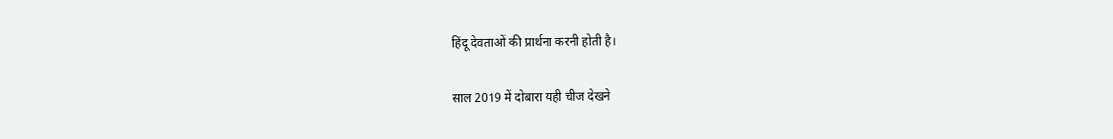हिंदू देवताओं की प्रार्थना करनी होती है।

साल 2019 में दोबारा यही चीज देखने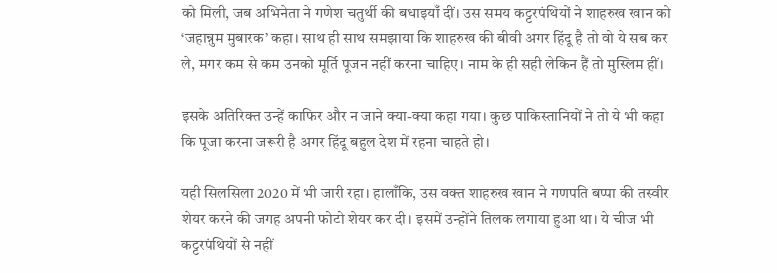को मिली, जब अभिनेता ने गणेश चतुर्थी की बधाइयाँ दीं। उस समय कट्टरपंथियों ने शाहरुख खान को ‘जहान्नुम मुबारक’ कहा। साथ ही साथ समझाया कि शाहरुख की बीवी अगर हिंदू है तो वो ये सब कर ले, मगर कम से कम उनको मूर्ति पूजन नहीं करना चाहिए। नाम के ही सही लेकिन हैं तो मुस्लिम हीं।

इसके अतिरिक्त उन्हें काफिर और न जाने क्या-क्या कहा गया। कुछ पाकिस्तानियों ने तो ये भी कहा कि पूजा करना जरूरी है अगर हिंदू बहुल देश में रहना चाहते हो।

यही सिलसिला 2020 में भी जारी रहा। हालाँकि, उस वक्त शाहरुख खान ने गणपति बप्पा की तस्वीर शेयर करने की जगह अपनी फोटो शेयर कर दी। इसमें उन्होंने तिलक लगाया हुआ था। ये चीज भी कट्टरपंथियों से नहीं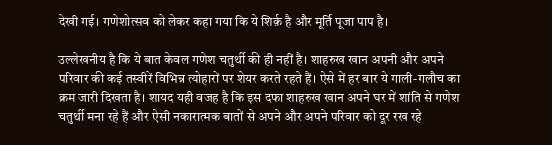देखी गई। गणेशोत्सव को लेकर कहा गया कि ये शिर्क़ है और मूर्ति पूजा पाप है।

उल्लेखनीय है कि ये बात केवल गणेश चतुर्थी की ही नहीं है। शाहरुख खान अपनी और अपने परिवार की कई तस्वीरें विभिन्न त्योहारों पर शेयर करते रहते हैं। ऐसे में हर बार ये गाली-गलौच का क्रम जारी दिखता है। शायद यही वजह है कि इस दफा शाहरुख खान अपने घर में शांति से गणेश चतुर्थी मना रहे हैं और ऐसी नकारात्मक बातों से अपने और अपने परिवार को दूर रख रहे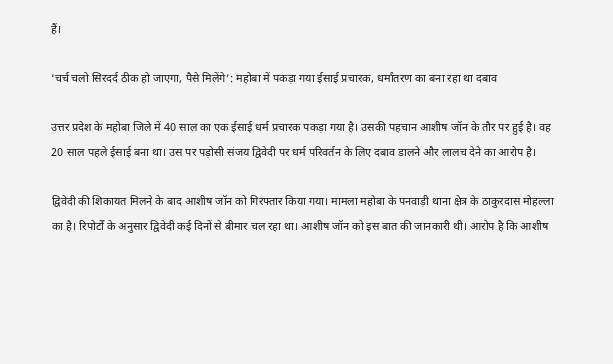हैं।

‘चर्च चलो सिरदर्द ठीक हो जाएगा, पैसे मिलेंगे’: महोबा में पकड़ा गया ईसाई प्रचारक, धर्मांतरण का बना रहा था दबाव

उत्तर प्रदेश के महोबा जिले में 40 साल का एक ईसाई धर्म प्रचारक पकड़ा गया है। उसकी पहचान आशीष जॉन के तौर पर हुई है। वह 20 साल पहले ईसाई बना था। उस पर पड़ोसी संजय द्विवेदी पर धर्म परिवर्तन के लिए दबाव डालने और लालच देने का आरोप है।

द्विवेदी की शिकायत मिलने के बाद आशीष जॉन को गिरफ्तार किया गया। मामला महोबा के पनवाड़ी थाना क्षेत्र के ठाकुरदास मोहल्ला का है। रिपोर्टों के अनुसार द्विवेदी कई दिनों से बीमार चल रहा था। आशीष जॉन को इस बात की जानकारी थी। आरोप है कि आशीष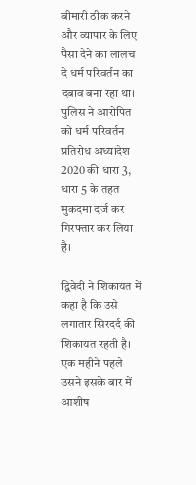बीमारी ठीक करने और व्यापार के लिए पैसा देने का लालच दे धर्म परिवर्तन का दबाव बना रहा था। पुलिस ने आरोपित को धर्म परिवर्तन प्रतिरोध अध्यादेश 2020 की धारा 3, धारा 5 के तहत मुकदमा दर्ज कर गिरफ्तार कर लिया है।

द्विवेदी ने शिकायत में कहा है कि उसे लगातार सिरदर्द की शिकायत रहती है। एक महीने पहले उसने इसके बार में आशीष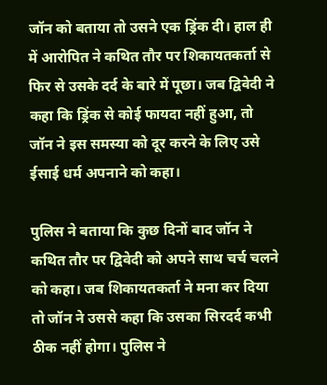जॉन को बताया तो उसने एक ड्रिंक दी। हाल ही में आरोपित ने कथित तौर पर शिकायतकर्ता से फिर से उसके दर्द के बारे में पूछा। जब द्विवेदी ने कहा कि ड्रिंक से कोई फायदा नहीं हुआ, तो जॉन ने इस समस्या को दूर करने के लिए उसे ईसाई धर्म अपनाने को कहा।

पुलिस ने बताया कि कुछ दिनों बाद जॉन ने कथित तौर पर द्विवेदी को अपने साथ चर्च चलने को कहा। जब शिकायतकर्ता ने मना कर दिया तो जॉन ने उससे कहा कि उसका सिरदर्द कभी ठीक नहीं होगा। पुलिस ने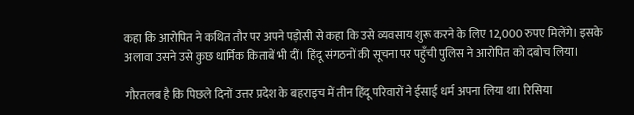कहा कि आरोपित ने कथित तौर पर अपने पड़ोसी से कहा कि उसे व्यवसाय शुरू करने के लिए 12,000 रुपए मिलेंगे। इसके अलावा उसने उसे कुछ धार्मिक किताबें भी दीं। हिंदू संगठनों की सूचना पर पहुँची पुलिस ने आरोपित को दबोच लिया।

गौरतलब है कि पिछले दिनों उत्तर प्रदेश के बहराइच में तीन हिंदू परिवारों ने ईसाई धर्म अपना लिया था। रिसिया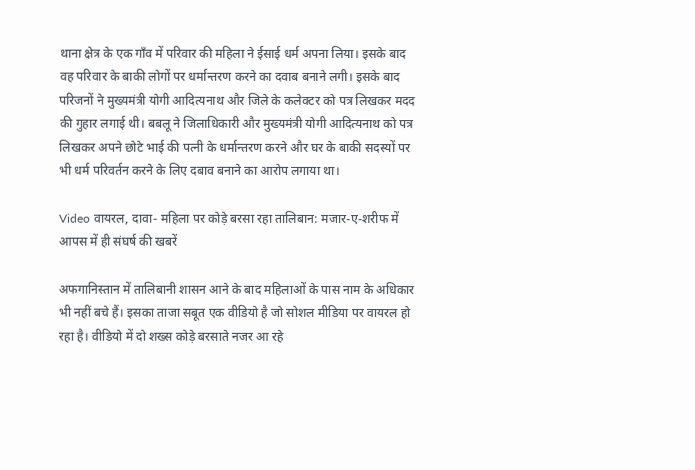थाना क्षेत्र के एक गाँव में परिवार की महिला ने ईसाई धर्म अपना लिया। इसके बाद वह परिवार के बाकी लोगों पर धर्मान्तरण करने का दवाब बनाने लगी। इसके बाद परिजनों ने मुख्यमंत्री योगी आदित्यनाथ और जिले के कलेक्टर को पत्र लिखकर मदद की गुहार लगाई थी। बबलू ने जिलाधिकारी और मुख्यमंत्री योगी आदित्यनाथ को पत्र लिखकर अपने छोटे भाई की पत्नी के धर्मान्तरण करने और घर के बाकी सदस्यों पर भी धर्म परिवर्तन करने के लिए दबाव बनाने का आरोप लगाया था।

Video वायरल, दावा- महिला पर कोड़े बरसा रहा तालिबान: मजार-ए-शरीफ में आपस में ही संघर्ष की खबरें

अफगानिस्तान में तालिबानी शासन आने के बाद महिलाओं के पास नाम के अधिकार भी नहीं बचे हैं। इसका ताजा सबूत एक वीडियो है जो सोशल मीडिया पर वायरल हो रहा है। वीडियो में दो शख्स कोड़े बरसाते नजर आ रहे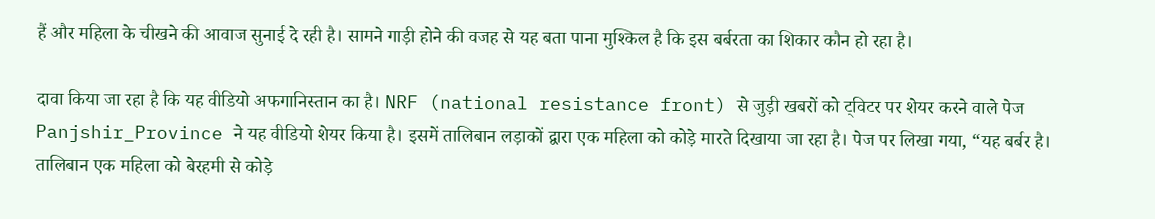हैं और महिला के चीखने की आवाज सुनाई दे रही है। सामने गाड़ी होने की वजह से यह बता पाना मुश्किल है कि इस बर्बरता का शिकार कौन हो रहा है।

दावा किया जा रहा है कि यह वीडियो अफगानिस्तान का है। NRF (national resistance front) से जुड़ी खबरों को ट्विटर पर शेयर करने वाले पेज Panjshir_Province ने यह वीडियो शेयर किया है। इसमें तालिबान लड़ाकों द्वारा एक महिला को कोड़े मारते दिखाया जा रहा है। पेज पर लिखा गया, “यह बर्बर है। तालिबान एक महिला को बेरहमी से कोड़े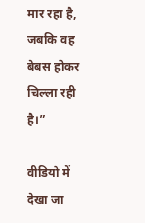मार रहा है, जबकि वह बेबस होकर चिल्ला रही है।”

वीडियो में देखा जा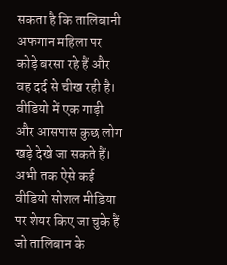सकता है कि तालिबानी अफगान महिला पर कोड़े बरसा रहे हैं और वह दर्द से चीख रही है। वीडियो में एक गाड़ी और आसपास कुछ लोग खड़े देखे जा सकते हैं। अभी तक ऐसे कई वीडियो सोशल मीडिया पर शेयर किए जा चुके हैं जो तालिबान के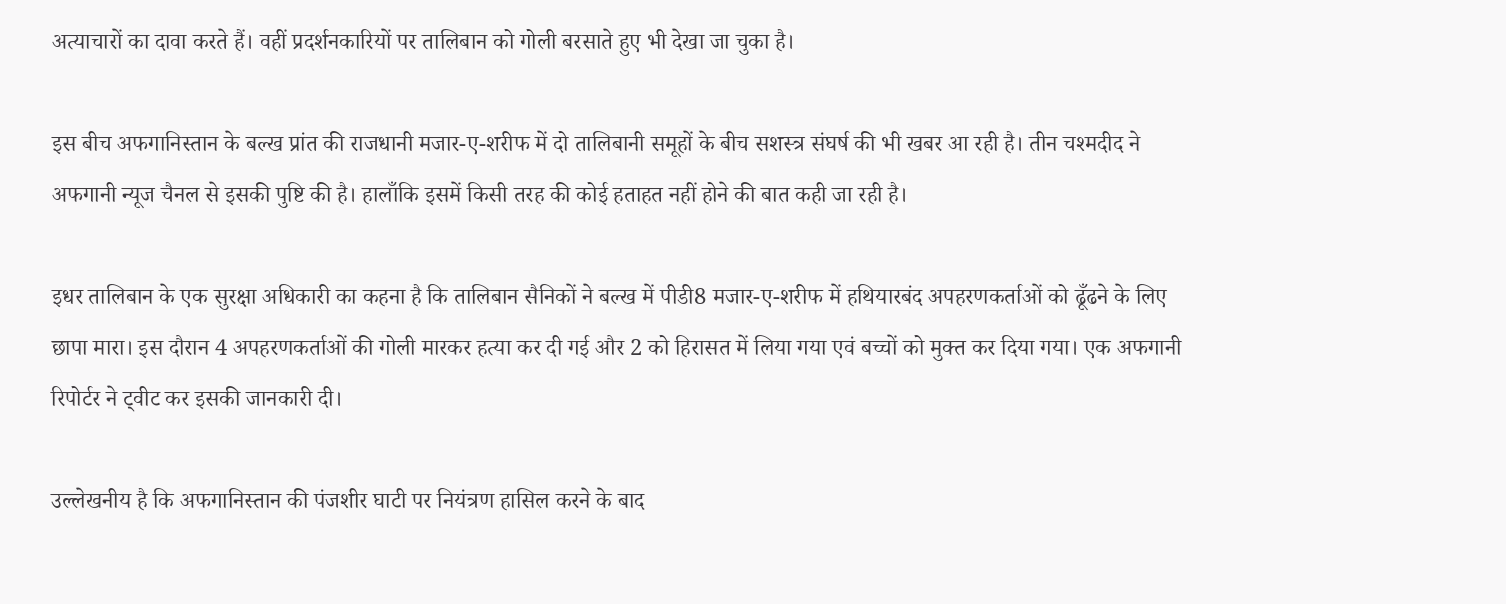अत्याचारों का दावा करते हैं। वहीं प्रदर्शनकारियों पर तालिबान को गोली बरसाते हुए भी देखा जा चुका है।

इस बीच अफगानिस्तान के बल्ख प्रांत की राजधानी मजार-ए-शरीफ में दो तालिबानी समूहों के बीच सशस्त्र संघर्ष की भी खबर आ रही है। तीन चश्मदीद ने अफगानी न्यूज चैनल से इसकी पुष्टि की है। हालाँकि इसमें किसी तरह की कोई हताहत नहीं होने की बात कही जा रही है।

इधर तालिबान के एक सुरक्षा अधिकारी का कहना है कि तालिबान सैनिकों ने बल्ख में पीडी8 मजार-ए-शरीफ में हथियारबंद अपहरणकर्ताओं को ढूँढने के लिए छापा मारा। इस दौरान 4 अपहरणकर्ताओं की गोली मारकर हत्या कर दी गई और 2 को हिरासत में लिया गया एवं बच्चों को मुक्त कर दिया गया। एक अफगानी रिपोर्टर ने ट्वीट कर इसकी जानकारी दी।

उल्लेखनीय है कि अफगानिस्तान की पंजशीर घाटी पर नियंत्रण हासिल करने के बाद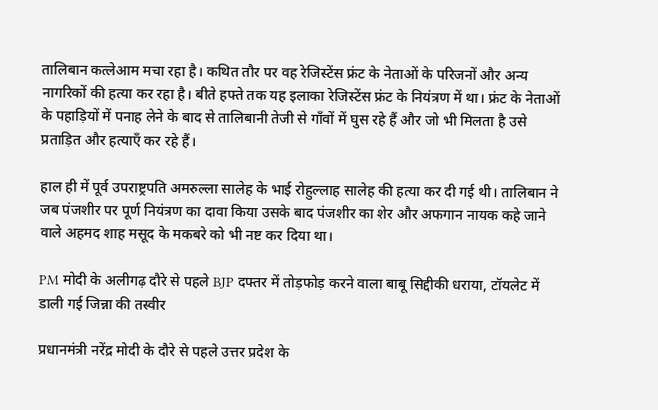तालिबान कत्लेआम मचा रहा है। कथित तौर पर वह रेजिस्टेंस फ्रंट के नेताओं के परिजनों और अन्य नागरिकों की हत्या कर रहा है। बीते हफ्ते तक यह इलाका रेजिस्टेंस फ्रंट के नियंत्रण में था। फ्रंट के नेताओं के पहाड़ियों में पनाह लेने के बाद से तालिबानी तेजी से गाँवों में घुस रहे हैं और जो भी मिलता है उसे प्रताड़ित और हत्याएँ कर रहे हैं।

हाल ही में पूर्व उपराष्ट्रपति अमरुल्ला सालेह के भाई रोहुल्लाह सालेह की हत्या कर दी गई थी। तालिबान ने जब पंजशीर पर पूर्ण नियंत्रण का दावा किया उसके बाद पंजशीर का शेर और अफगान नायक कहे जाने वाले अहमद शाह मसूद के मकबरे को भी नष्ट कर दिया था।

PM मोदी के अलीगढ़ दौरे से पहले BJP दफ्तर में तोड़फोड़ करने वाला बाबू सिद्दीकी धराया, टॉयलेट में डाली गई जिन्ना की तस्वीर

प्रधानमंत्री नरेंद्र मोदी के दौरे से पहले उत्तर प्रदेश के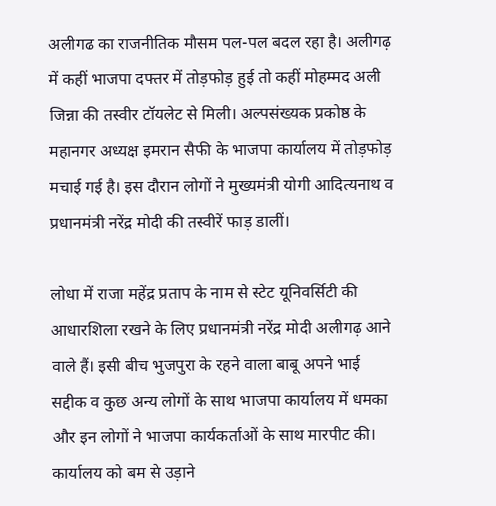अलीगढ का राजनीतिक मौसम पल-पल बदल रहा है। अलीगढ़ में कहीं भाजपा दफ्तर में तोड़फोड़ हुई तो कहीं मोहम्मद अली जिन्ना की तस्वीर टॉयलेट से मिली। अल्पसंख्यक प्रकोष्ठ के महानगर अध्यक्ष इमरान सैफी के भाजपा कार्यालय में तोड़फोड़ मचाई गई है। इस दौरान लोगों ने मुख्यमंत्री योगी आदित्यनाथ व प्रधानमंत्री नरेंद्र मोदी की तस्वीरें फाड़ डालीं।

लोधा में राजा महेंद्र प्रताप के नाम से स्टेट यूनिवर्सिटी की आधारशिला रखने के लिए प्रधानमंत्री नरेंद्र मोदी अलीगढ़ आने वाले हैं। इसी बीच भुजपुरा के रहने वाला बाबू अपने भाई सद्दीक व कुछ अन्य लोगों के साथ भाजपा कार्यालय में धमका और इन लोगों ने भाजपा कार्यकर्ताओं के साथ मारपीट की। कार्यालय को बम से उड़ाने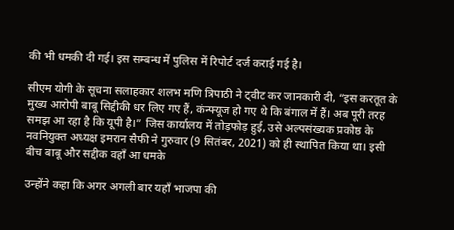की भी धमकी दी गई। इस सम्बन्ध में पुलिस में रिपोर्ट दर्ज कराई गई है।

सीएम योगी के सूचना सलाहकार शलभ मणि त्रिपाठी ने ट्वीट कर जानकारी दी, “इस करतूत के मुख्य आरोपी बाबू सिद्दीकी धर लिए गए हैं, कंन्फ्यूज हो गए थे कि बंगाल में हैं। अब पूरी तरह समझ आ रहा है कि यूपी है।” जिस कार्यालय में तोड़फोड़ हुई, उसे अल्पसंख्यक प्रकोष्ठ के नवनियुक्त अध्यक्ष इमरान सैफी ने गुरुवार (9 सितंबर, 2021) को ही स्थापित किया था। इसी बीच बाबू और सद्दीक वहाँ आ धमके

उन्होंने कहा कि अगर अगली बार यहाँ भाजपा की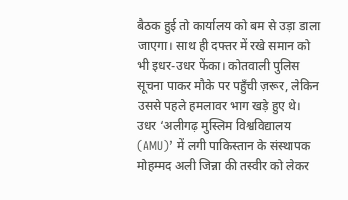बैठक हुई तो कार्यालय को बम से उड़ा डाला जाएगा। साथ ही दफ्तर में रखे समान को भी इधर-उधर फेंका। कोतवाली पुलिस सूचना पाकर मौके पर पहुँची ज़रूर, लेकिन उससे पहले हमलावर भाग खड़े हुए थे। उधर ‘अलीगढ़ मुस्लिम विश्वविद्यालय (AMU)’ में लगी पाकिस्तान के संस्थापक मोहम्मद अली जिन्ना की तस्वीर को लेकर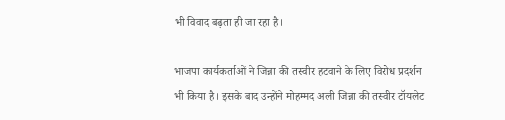भी विवाद बढ़ता ही जा रहा है।

भाजपा कार्यकर्ताओं ने जिन्ना की तस्वीर हटवाने के लिए विरोध प्रदर्शन भी किया है। इसके बाद उन्होंने मोहम्मद अली जिन्ना की तस्वीर टॉयलेट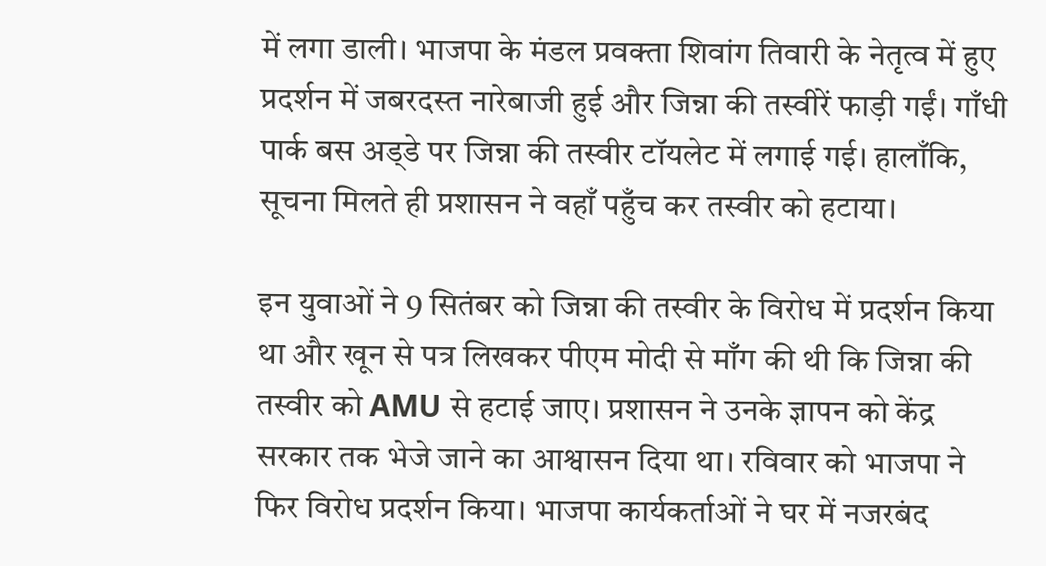में लगा डाली। भाजपा के मंडल प्रवक्ता शिवांग तिवारी के नेतृत्व में हुए प्रदर्शन में जबरदस्त नारेबाजी हुई और जिन्ना की तस्वीरें फाड़ी गईं। गाँधी पार्क बस अड्‌डे पर जिन्ना की तस्वीर टॉयलेट में लगाई गई। हालाँकि, सूचना मिलते ही प्रशासन ने वहाँ पहुँच कर तस्वीर को हटाया।

इन युवाओं ने 9 सितंबर को जिन्ना की तस्वीर के विरोध में प्रदर्शन किया था और खून से पत्र लिखकर पीएम मोदी से माँग की थी कि जिन्ना की तस्वीर को AMU से हटाई जाए। प्रशासन ने उनके ज्ञापन को केंद्र सरकार तक भेजे जाने का आश्वासन दिया था। रविवार को भाजपा ने फिर विरोध प्रदर्शन किया। भाजपा कार्यकर्ताओं ने घर में नजरबंद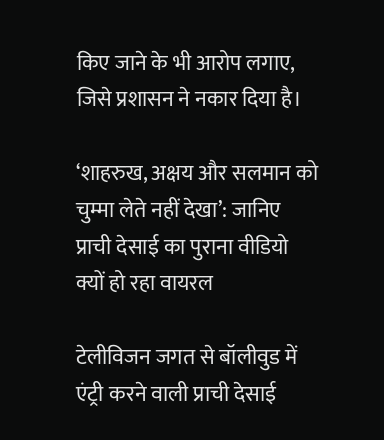किए जाने के भी आरोप लगाए, जिसे प्रशासन ने नकार दिया है।

‘शाहरुख, अक्षय और सलमान को चुम्मा लेते नहीं देखा’: जानिए प्राची देसाई का पुराना वीडियो क्यों हो रहा वायरल

टेलीविजन जगत से बॉलीवुड में एंट्री करने वाली प्राची देसाई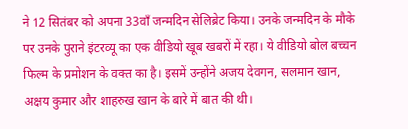ने 12 सितंबर को अपना 33वाँ जन्मदिन सेलिब्रेट किया। उनके जन्मदिन के मौके पर उनके पुराने इंटरव्यू का एक वीडियो खूब खबरों में रहा। ये वीडियो बोल बच्चन फिल्म के प्रमोशन के वक्त का है। इसमें उन्होंने अजय देवगन, सलमान खान, अक्षय कुमार और शाहरुख खान के बारे में बात की थी।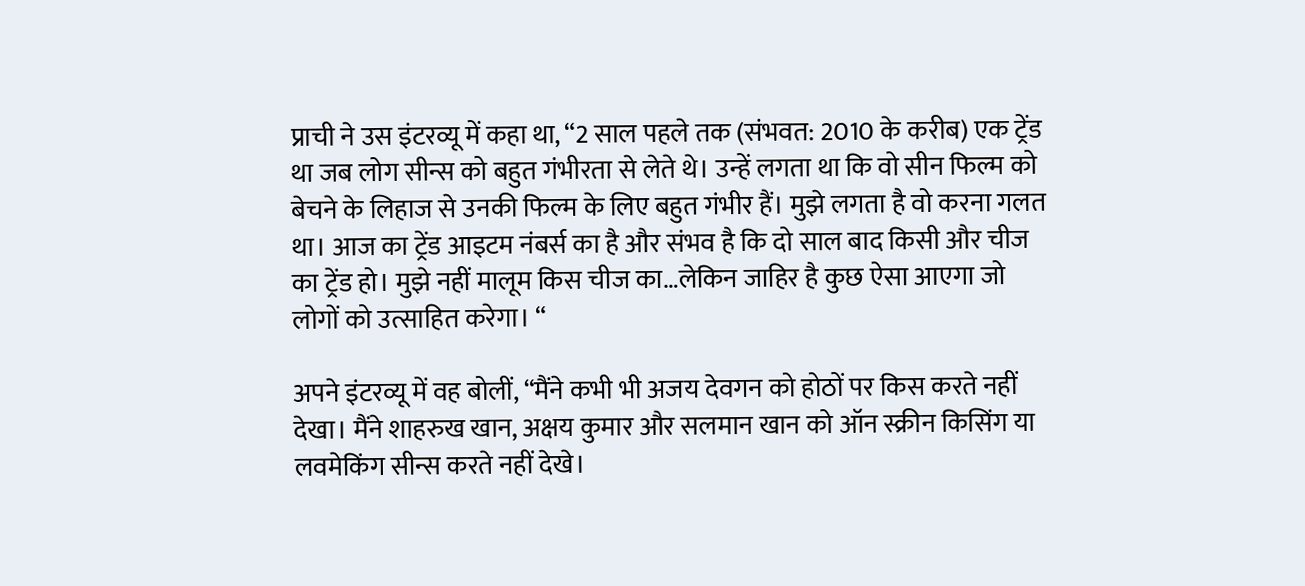प्राची ने उस इंटरव्यू में कहा था, “2 साल पहले तक (संभवत: 2010 के करीब) एक ट्रेंड था जब लोग सीन्स को बहुत गंभीरता से लेते थे। उन्हें लगता था कि वो सीन फिल्म को बेचने के लिहाज से उनकी फिल्म के लिए बहुत गंभीर हैं। मुझे लगता है वो करना गलत था। आज का ट्रेंड आइटम नंबर्स का है और संभव है कि दो साल बाद किसी और चीज का ट्रेंड हो। मुझे नहीं मालूम किस चीज का…लेकिन जाहिर है कुछ ऐसा आएगा जो लोगों को उत्साहित करेगा। “

अपने इंटरव्यू में वह बोलीं, “मैंने कभी भी अजय देवगन को होठों पर किस करते नहीं देखा। मैंने शाहरुख खान, अक्षय कुमार और सलमान खान को ऑन स्क्रीन किसिंग या लवमेकिंग सीन्स करते नहीं देखे।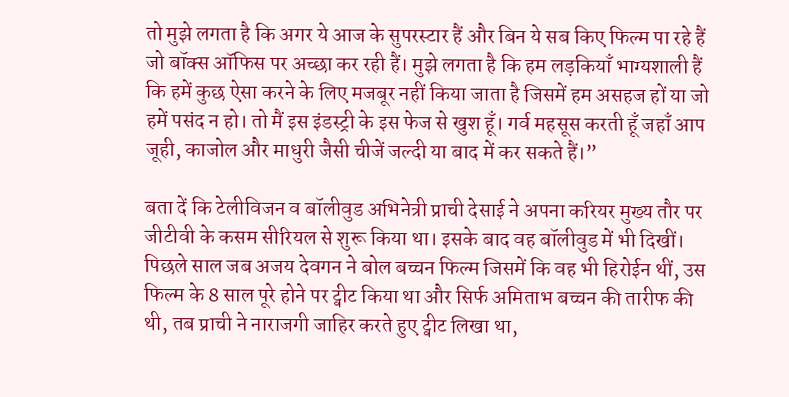तो मुझे लगता है कि अगर ये आज के सुपरस्टार हैं और बिन ये सब किए फिल्म पा रहे हैं जो बॉक्स ऑफिस पर अच्छा कर रही हैं। मुझे लगता है कि हम लड़कियाँ भाग्यशाली हैं कि हमें कुछ ऐसा करने के लिए मजबूर नहीं किया जाता है जिसमें हम असहज हों या जो हमें पसंद न हो। तो मैं इस इंडस्ट्री के इस फेज से खुश हूँ। गर्व महसूस करती हूँ जहाँ आप जूही, काजोल और माधुरी जैसी चीजें जल्दी या बाद में कर सकते हैं।”

बता दें कि टेलीविजन व बॉलीवुड अभिनेत्री प्राची देसाई ने अपना करियर मुख्य तौर पर जीटीवी के कसम सीरियल से शुरू किया था। इसके बाद वह बॉलीवुड में भी दिखीं। पिछले साल जब अजय देवगन ने बोल बच्चन फिल्म जिसमें कि वह भी हिरोईन थीं, उस फिल्म के 8 साल पूरे होने पर ट्वीट किया था और सिर्फ अमिताभ बच्चन की तारीफ की थी, तब प्राची ने नाराजगी जाहिर करते हुए ट्वीट लिखा था,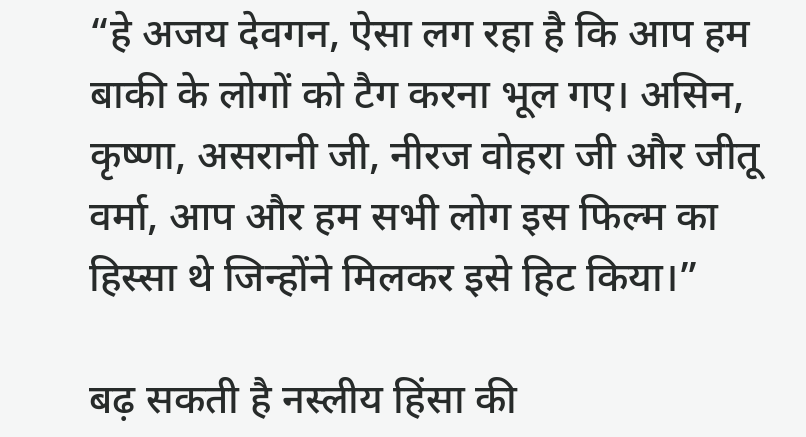“हे अजय देवगन, ऐसा लग रहा है कि आप हम बाकी के लोगों को टैग करना भूल गए। असिन, कृष्णा, असरानी जी, नीरज वोहरा जी और जीतू वर्मा, आप और हम सभी लोग इस फिल्म का हिस्सा थे जिन्होंने मिलकर इसे हिट किया।”

बढ़ सकती है नस्लीय हिंसा की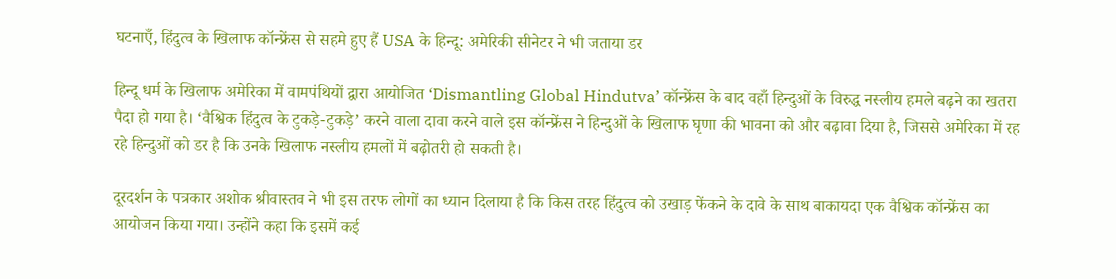घटनाएँ, हिंदुत्व के खिलाफ कॉन्फ्रेंस से सहमे हुए हैं USA के हिन्दू: अमेरिकी सीनेटर ने भी जताया डर

हिन्दू धर्म के खिलाफ अमेरिका में वामपंथियों द्वारा आयोजित ‘Dismantling Global Hindutva’ कॉन्फ्रेंस के बाद वहाँ हिन्दुओं के विरुद्ध नस्लीय हमले बढ़ने का खतरा पैदा हो गया है। ‘वैश्विक हिंदुत्व के टुकड़े-टुकड़े’ करने वाला दावा करने वाले इस कॉन्फ्रेंस ने हिन्दुओं के खिलाफ घृणा की भावना को और बढ़ावा दिया है, जिससे अमेरिका में रह रहे हिन्दुओं को डर है कि उनके खिलाफ नस्लीय हमलों में बढ़ोतरी हो सकती है।

दूरदर्शन के पत्रकार अशोक श्रीवास्तव ने भी इस तरफ लोगों का ध्यान दिलाया है कि किस तरह हिंदुत्व को उखाड़ फेंकने के दावे के साथ बाकायदा एक वैश्विक कॉन्फ्रेंस का आयोजन किया गया। उन्होंने कहा कि इसमें कई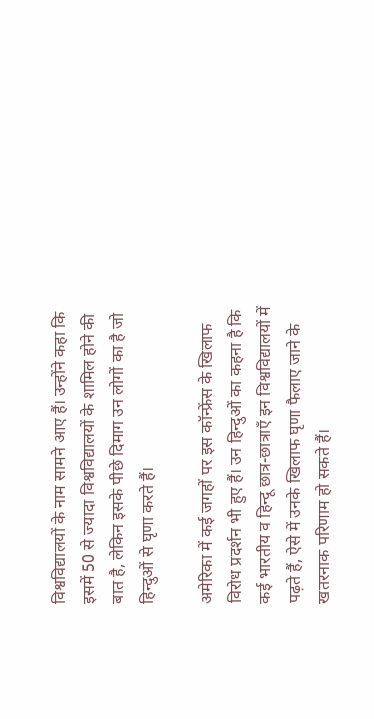विश्वविद्यालयों के नाम सामने आए हैं। उन्होंने कहा कि इसमें 50 से ज्यादा विश्वविद्यालयों के शामिल होने की बात है, लेकिन इसके पीछे दिमाग उन लोगों का है जो हिन्दुओं से घृणा करते हैं।

अमेरिका में कई जगहों पर इस कॉन्फ्रेंस के खिलाफ विरोध प्रदर्शन भी हुए हैं। उन हिन्दुओं का कहना है कि कई भारतीय व हिन्दू छात्र-छात्राएँ इन विश्वविद्यालयों में पढ़ते हैं, ऐसे में उनके खिलाफ घृणा फैलाए जाने के खतरनाक परिणाम हो सकते हैं।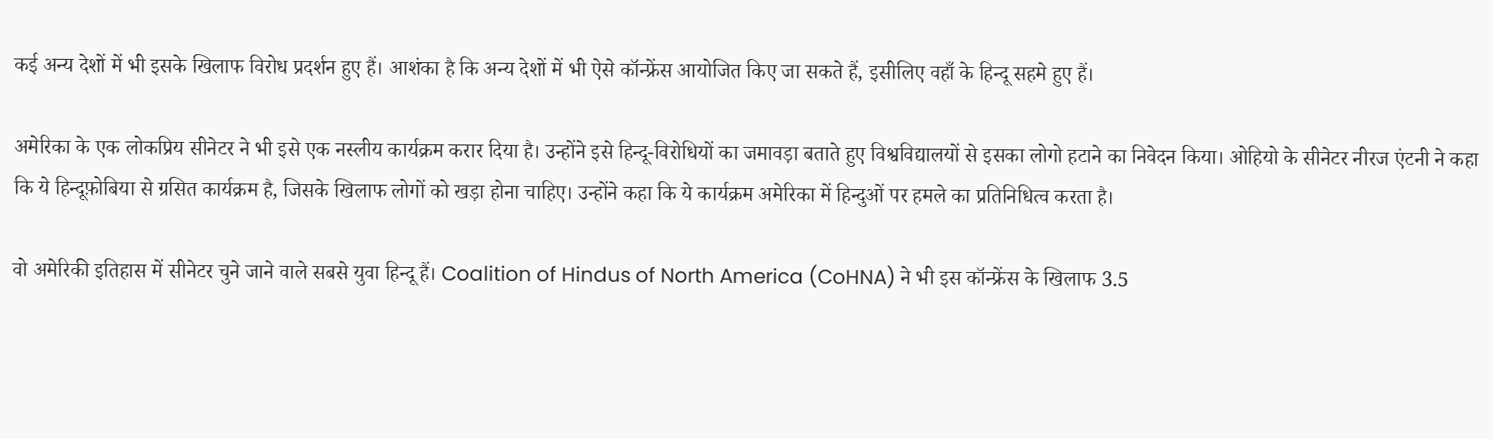कई अन्य देशों में भी इसके खिलाफ विरोध प्रदर्शन हुए हैं। आशंका है कि अन्य देशों में भी ऐसे कॉन्फ्रेंस आयोजित किए जा सकते हैं, इसीलिए वहाँ के हिन्दू सहमे हुए हैं।

अमेरिका के एक लोकप्रिय सीनेटर ने भी इसे एक नस्लीय कार्यक्रम करार दिया है। उन्होंने इसे हिन्दू-विरोधियों का जमावड़ा बताते हुए विश्वविद्यालयों से इसका लोगो हटाने का निवेदन किया। ओहियो के सीनेटर नीरज एंटनी ने कहा कि ये हिन्दूफ़ोबिया से ग्रसित कार्यक्रम है, जिसके खिलाफ लोगों को खड़ा होना चाहिए। उन्होंने कहा कि ये कार्यक्रम अमेरिका में हिन्दुओं पर हमले का प्रतिनिधित्व करता है।

वो अमेरिकी इतिहास में सीनेटर चुने जाने वाले सबसे युवा हिन्दू हैं। Coalition of Hindus of North America (CoHNA) ने भी इस कॉन्फ्रेंस के खिलाफ 3.5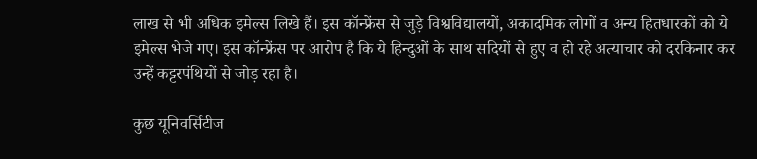लाख से भी अधिक इमेल्स लिखे हैं। इस कॉन्फ्रेंस से जुड़े विश्वविद्यालयों, अकादमिक लोगों व अन्य हितधारकों को ये इमेल्स भेजे गए। इस कॉन्फ्रेंस पर आरोप है कि ये हिन्दुओं के साथ सदियों से हुए व हो रहे अत्याचार को दरकिनार कर उन्हें कट्टरपंथियों से जोड़ रहा है।

कुछ यूनिवर्सिटीज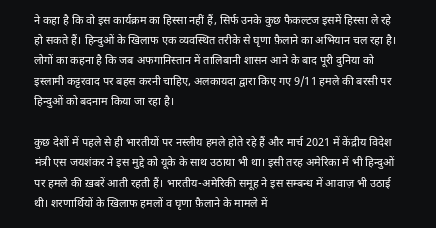ने कहा है कि वो इस कार्यक्रम का हिस्सा नहीं हैं, सिर्फ उनके कुछ फैकल्टज इसमें हिस्सा ले रहे हो सकते हैं। हिन्दुओं के खिलाफ एक व्यवस्थित तरीके से घृणा फ़ैलाने का अभियान चल रहा है। लोगों का कहना है कि जब अफगानिस्तान में तालिबानी शासन आने के बाद पूरी दुनिया को इस्लामी कट्टरवाद पर बहस करनी चाहिए, अलकायदा द्वारा किए गए 9/11 हमले की बरसी पर हिन्दुओं को बदनाम किया जा रहा है।

कुछ देशों में पहले से ही भारतीयों पर नस्लीय हमले होते रहे हैं और मार्च 2021 में केंद्रीय विदेश मंत्री एस जयशंकर ने इस मुद्दे को यूके के साथ उठाया भी था। इसी तरह अमेरिका में भी हिन्दुओं पर हमले की ख़बरें आती रहती हैं। भारतीय-अमेरिकी समूह ने इस सम्बन्ध में आवाज़ भी उठाई थी। शरणार्थियों के खिलाफ हमलों व घृणा फ़ैलाने के मामले में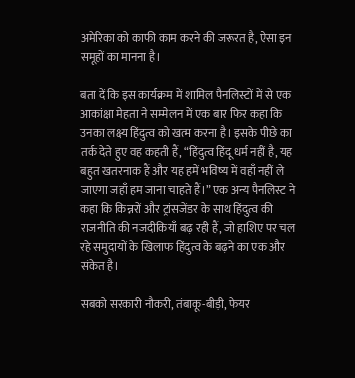अमेरिका को काफी काम करने की जरूरत है, ऐसा इन समूहों का मानना है।

बता दें कि इस कार्यक्रम में शामिल पैनलिस्टों में से एक आकांक्षा मेहता ने सम्मेलन में एक बार फिर कहा कि उनका लक्ष्य हिंदुत्व को खत्म करना है। इसके पीछे का तर्क देते हुए वह कहती हैं, “हिंदुत्व हिंदू धर्म नहीं है, यह बहुत खतरनाक हैं और यह हमें भविष्य में वहाँ नहीं ले जाएगा जहाँ हम जाना चाहते हैं।” एक अन्य पैनलिस्ट ने कहा कि किन्नरों और ट्रांसजेंडर के साथ हिंदुत्व की राजनीति की नजदीकियाँ बढ़ रही हैं, जो हाशिए पर चल रहे समुदायों के खिलाफ हिंदुत्व के बढ़ने का एक और संकेत है।

सबको सरकारी नौकरी, तंबाकू-बीड़ी, फेयर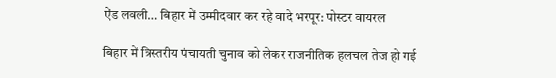ऐंड लवली… बिहार में उम्मीदवार कर रहे वादे भरपूर: पोस्टर वायरल

बिहार में त्रिस्तरीय पंचायती चुनाव को लेकर राजनीतिक हलचल तेज हो गई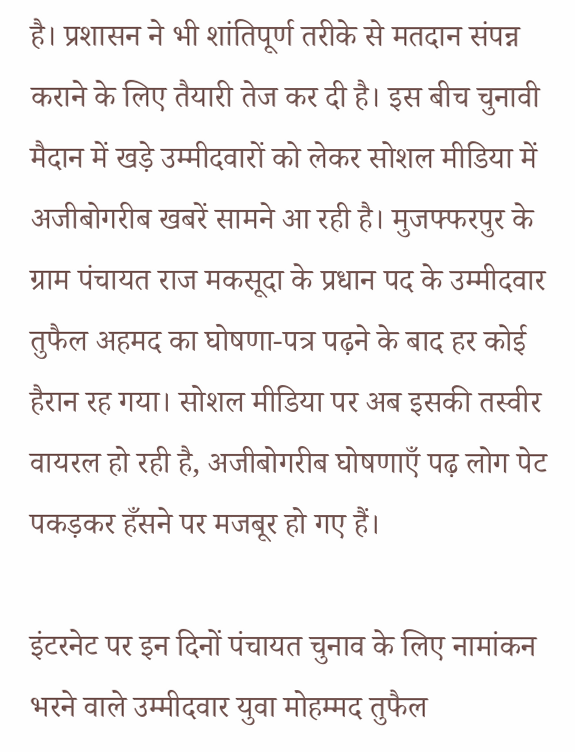है। प्रशासन ने भी शांतिपूर्ण तरीके से मतदान संपन्न कराने के लिए तैयारी तेज कर दी है। इस बीच चुनावी मैदान में खड़े उम्मीदवारों को लेकर सोशल मीडिया में अजीबोगरीब खबरें सामने आ रही है। मुजफ्फरपुर के ग्राम पंचायत राज मकसूदा के प्रधान पद के उम्मीदवार तुफैल अहमद का घोषणा-पत्र पढ़ने के बाद हर कोई हैरान रह गया। सोशल मीडिया पर अब इसकी तस्वीर वायरल हो रही है, अजीबोगरीब घोषणाएँ पढ़ लोग पेट पकड़कर हँसने पर मजबूर हो गए हैं।

इंटरनेट पर इन दिनों पंचायत चुनाव के लिए नामांकन भरने वाले उम्मीदवार युवा मोहम्मद तुफैल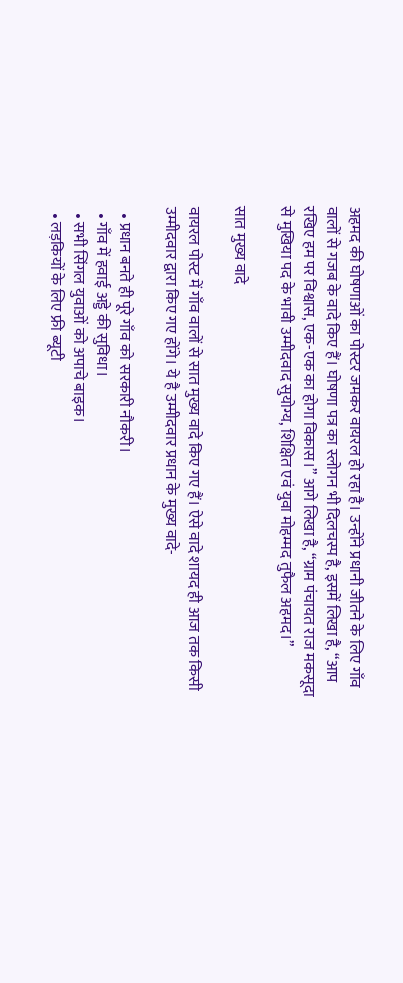अहमद की घोषणाओं का पोस्टर जमकर वायरल हो रहा है। उन्होंने प्रधानी जीतने के लिए गाँव वालों से गजब के वादे किए हैं। घोषणा पत्र का स्लोगन भी दिलचस्प है, इसमें लिखा है, “आप रखिए हम पर विश्वास, एक-एक का होगा विकास।” आगे लिखा है, “ग्राम पंचायत राज मकसूदा से मुखिया पद के भावी उम्मीदवाद सुयोग्य, शिक्षित एवं युवा मोहम्मद तुफैल अहमद।”

सात मुख्य वादे

वायरल पोस्ट में गाँव वालों से सात मुख्य वादे किए गए हैं। ऐसे वादे शायद ही आज तक किसी उम्मीदवार द्वारा किए गए होंगे। ये है उम्मीदवार प्रधान के मुख्य वादे-

  • प्रधान बनते ही पूरे गाँव को सरकारी नौकरी।
  • गाँव में हवाई अड्डे की सुविधा।
  • सभी सिंगल युवाओं को अपाचे बाइक।
  • लड़कियों के लिए फ्री ब्यूटी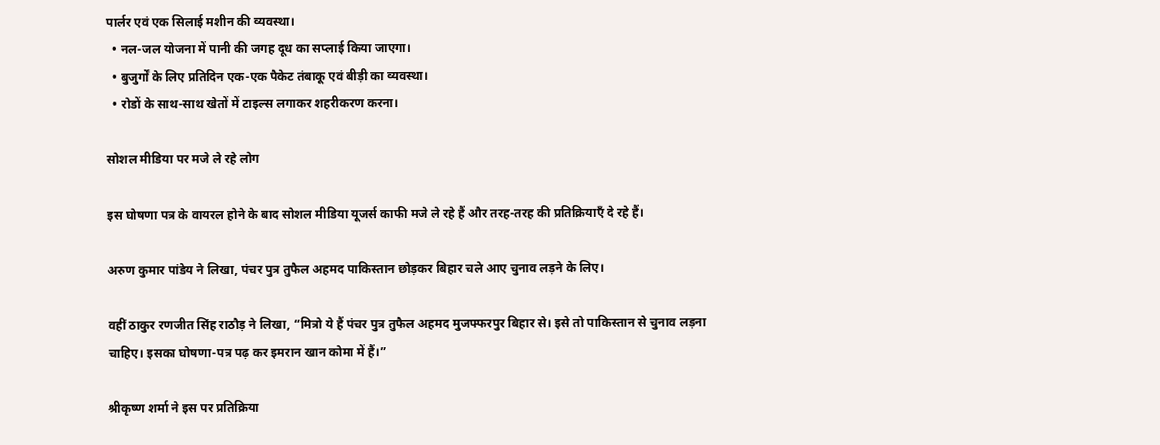पार्लर एवं एक सिलाई मशीन की व्यवस्था।
  • नल-जल योजना में पानी की जगह दूध का सप्लाई किया जाएगा।
  • बुजुर्गों के लिए प्रतिदिन एक-एक पैकेट तंबाकू एवं बीड़ी का व्यवस्था।
  • रोडों के साथ-साथ खेतों में टाइल्स लगाकर शहरीकरण करना।

सोशल मीडिया पर मजे ले रहे लोग

इस घोषणा पत्र के वायरल होने के बाद सोशल मीडिया यूजर्स काफी मजे ले रहे हैं और तरह-तरह की प्रतिक्रियाएँ दे रहे हैं।

अरुण कुमार पांडेय ने लिखा, पंचर पुत्र तुफैल अहमद पाकिस्तान छोड़कर बिहार चले आए चुनाव लड़ने के लिए।

वहीं ठाकुर रणजीत सिंह राठौड़ ने लिखा, “मित्रो ये हैं पंचर पुत्र तुफैल अहमद मुजफ्फरपुर बिहार से। इसे तो पाकिस्तान से चुनाव लड़ना चाहिए। इसका घोषणा-पत्र पढ़ कर इमरान खान कोमा में हैं।”

श्रीकृष्ण शर्मा ने इस पर प्रतिक्रिया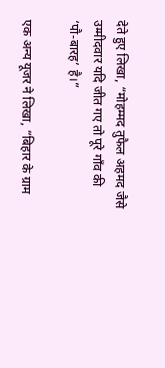देते हुए लिखा, “मोहम्मद तुफैल अहमद जैसे उम्मीदवार यदि जीत गए तो पूरे गाँव की ‘पौ-बारह’ है।”

एक अन्य यूजर ने लिखा, “बिहार के ग्राम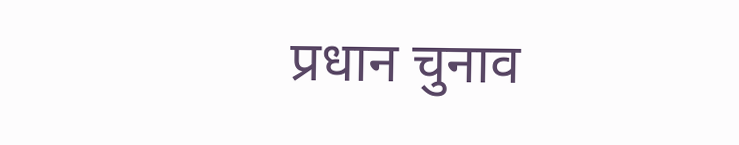प्रधान चुनाव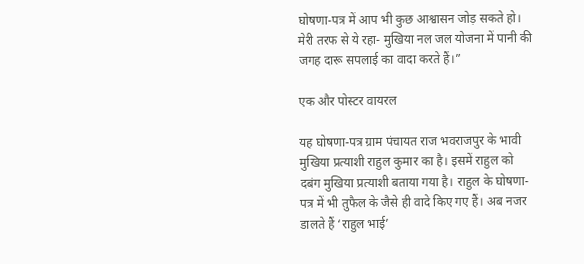घोषणा-पत्र में आप भी कुछ आश्वासन जोड़ सकते हो। मेरी तरफ से ये रहा- मुखिया नल जल योजना में पानी की जगह दारू सपलाई का वादा करते हैं।”

एक और पोस्टर वायरल

यह घोषणा-पत्र ग्राम पंचायत राज भवराजपुर के भावी मुखिया प्रत्याशी राहुल कुमार का है। इसमें राहुल को दबंग मुखिया प्रत्याशी बताया गया है। राहुल के घोषणा-पत्र में भी तुफैल के जैसे ही वादे किए गए हैं। अब नजर डालते हैं ‘राहुल भाई’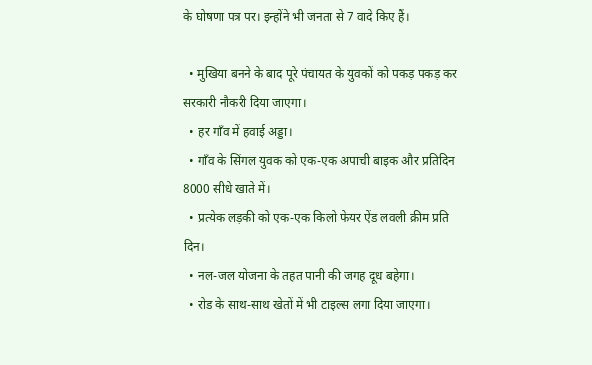के घोषणा पत्र पर। इन्होंने भी जनता से 7 वादे किए हैं।

  • मुखिया बनने के बाद पूरे पंचायत के युवकों को पकड़ पकड़ कर सरकारी नौकरी दिया जाएगा।
  • हर गाँव में हवाई अड्डा।
  • गाँव के सिंगल युवक को एक-एक अपाची बाइक और प्रतिदिन 8000 सीधे खाते में।
  • प्रत्येक लड़की को एक-एक किलो फेयर ऐंड लवली क्रीम प्रति दिन।
  • नल-जल योजना के तहत पानी की जगह दूध बहेगा।
  • रोड के साथ-साथ खेतों में भी टाइल्स लगा दिया जाएगा।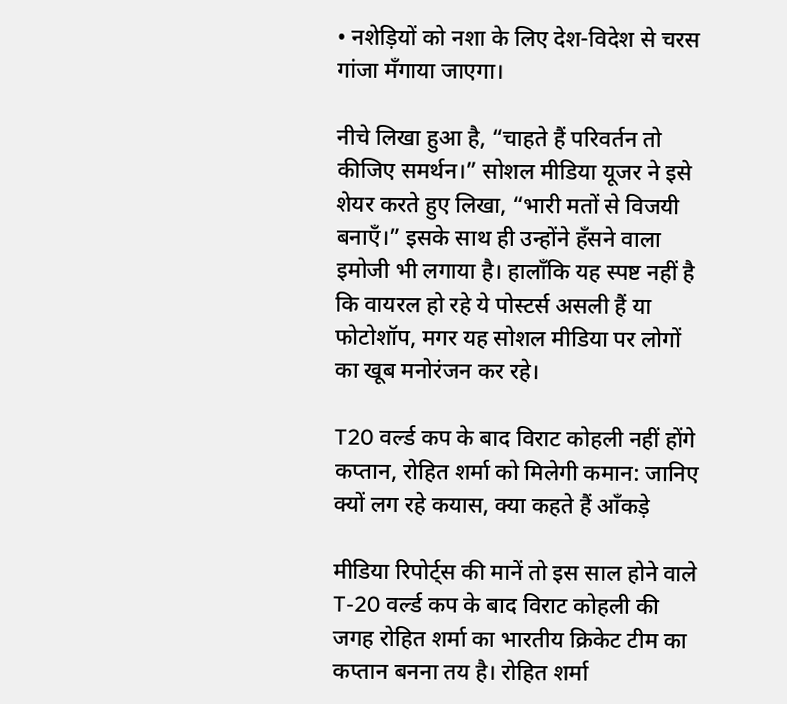• नशेड़ियों को नशा के लिए देश-विदेश से चरस गांजा मँगाया जाएगा।

नीचे लिखा हुआ है, “चाहते हैं परिवर्तन तो कीजिए समर्थन।” सोशल मीडिया यूजर ने इसे शेयर करते हुए लिखा, “भारी मतों से विजयी बनाएँ।” इसके साथ ही उन्होंने हँसने वाला इमोजी भी लगाया है। हालाँकि यह स्पष्ट नहीं है कि वायरल हो रहे ये पोस्टर्स असली हैं या फोटोशॉप, मगर यह सोशल मीडिया पर लोगों का खूब मनोरंजन कर रहे।

T20 वर्ल्ड कप के बाद विराट कोहली नहीं होंगे कप्तान, रोहित शर्मा को मिलेगी कमान: जानिए क्यों लग रहे कयास, क्या कहते हैं आँकड़े

मीडिया रिपोर्ट्स की मानें तो इस साल होने वाले T-20 वर्ल्ड कप के बाद विराट कोहली की जगह रोहित शर्मा का भारतीय क्रिकेट टीम का कप्तान बनना तय है। रोहित शर्मा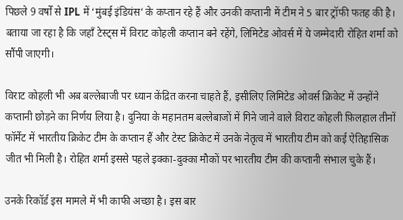पिछले 9 वर्षों से IPL में ‘मुंबई इंडियंस’ के कप्तान रहे हैं और उनकी कप्तानी में टीम ने 5 बार ट्रॉफी फतह की है। बताया जा रहा है कि जहाँ टेस्ट्स में विराट कोहली कप्तान बने रहेंगे, लिमिटेड ओवर्स में ये जम्मेदारी रोहित शर्मा को सौंपी जाएगी।

विराट कोहली भी अब बल्लेबाजी पर ध्यान केंद्रित करना चाहते हैं, इसीलिए लिमिटेड ओवर्स क्रिकेट में उन्होंने कप्तानी छोड़ने का निर्णय लिया है। दुनिया के महानतम बल्लेबाजों में गिने जाने वाले विराट कोहली फ़िलहाल तीनों फॉर्मेट में भारतीय क्रिकेट टीम के कप्तान हैं और टेस्ट क्रिकेट में उनके नेतृत्व में भारतीय टीम को कई ऐतिहासिक जीत भी मिली है। रोहित शर्मा इससे पहले इक्का-दुक्का मौकों पर भारतीय टीम की कप्तानी संभाल चुके हैं।

उनके रिकॉर्ड इस मामले में भी काफी अच्छा है। इस बार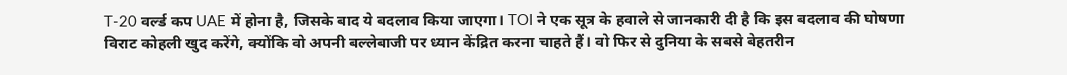T-20 वर्ल्ड कप UAE में होना है, जिसके बाद ये बदलाव किया जाएगा। TOI ने एक सूत्र के हवाले से जानकारी दी है कि इस बदलाव की घोषणा विराट कोहली खुद करेंगे, क्योंकि वो अपनी बल्लेबाजी पर ध्यान केंद्रित करना चाहते हैं। वो फिर से दुनिया के सबसे बेहतरीन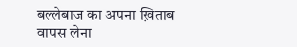बल्लेबाज का अपना ख़िताब वापस लेना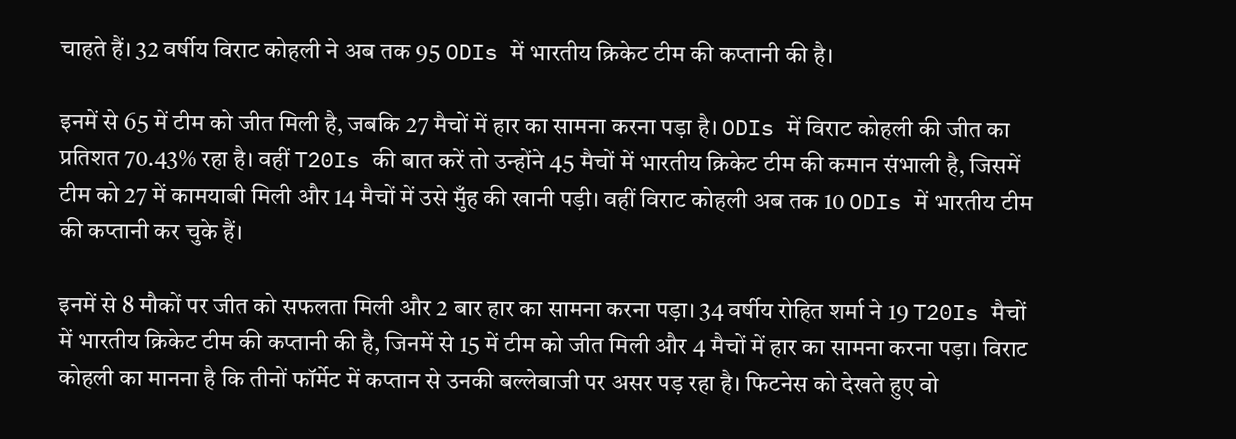चाहते हैं। 32 वर्षीय विराट कोहली ने अब तक 95 ODIs में भारतीय क्रिकेट टीम की कप्तानी की है।

इनमें से 65 में टीम को जीत मिली है, जबकि 27 मैचों में हार का सामना करना पड़ा है। ODIs में विराट कोहली की जीत का प्रतिशत 70.43% रहा है। वहीं T20Is की बात करें तो उन्होंने 45 मैचों में भारतीय क्रिकेट टीम की कमान संभाली है, जिसमें टीम को 27 में कामयाबी मिली और 14 मैचों में उसे मुँह की खानी पड़ी। वहीं विराट कोहली अब तक 10 ODIs में भारतीय टीम की कप्तानी कर चुके हैं।

इनमें से 8 मौकों पर जीत को सफलता मिली और 2 बार हार का सामना करना पड़ा। 34 वर्षीय रोहित शर्मा ने 19 T20Is मैचों में भारतीय क्रिकेट टीम की कप्तानी की है, जिनमें से 15 में टीम को जीत मिली और 4 मैचों में हार का सामना करना पड़ा। विराट कोहली का मानना है कि तीनों फॉर्मेट में कप्तान से उनकी बल्लेबाजी पर असर पड़ रहा है। फिटनेस को देखते हुए वो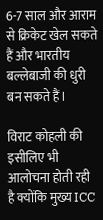6-7 साल और आराम से क्रिकेट खेल सकते हैं और भारतीय बल्लेबाजी की धुरी बन सकते हैं।

विराट कोहली की इसीलिए भी आलोचना होती रही है क्योंकि मुख्य ICC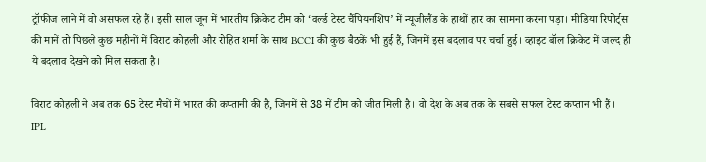ट्रॉफीज लाने में वो असफल रहे हैं। इसी साल जून में भारतीय क्रिकेट टीम को ‘वर्ल्ड टेस्ट चैंपियनशिप’ में न्यूजीलैंड के हाथों हार का सामना करना पड़ा। मीडिया रिपोर्ट्स की मानें तो पिछले कुछ महीनों में विराट कोहली और रोहित शर्मा के साथ BCCI की कुछ बैठकें भी हुई हैं, जिनमें इस बदलाव पर चर्चा हुई। व्हाइट बॉल क्रिकेट में जल्द ही ये बदलाव देखने को मिल सकता है।

विराट कोहली ने अब तक 65 टेस्ट मैचों में भारत की कप्तानी की है, जिनमें से 38 में टीम को जीत मिली है। वो देश के अब तक के सबसे सफल टेस्ट कप्तान भी हैं। IPL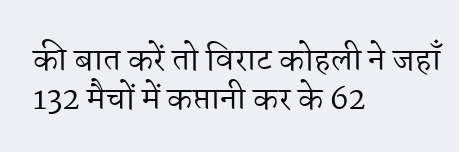की बात करें तो विराट कोहली ने जहाँ 132 मैचों में कप्तानी कर के 62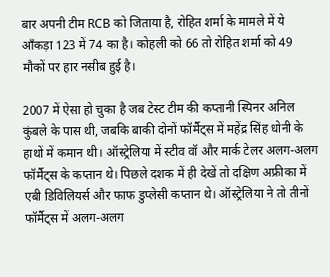बार अपनी टीम RCB को जिताया है, रोहित शर्मा के मामले में ये आँकड़ा 123 में 74 का है। कोहली को 66 तो रोहित शर्मा को 49 मौकों पर हार नसीब हुई है।

2007 में ऐसा हो चुका है जब टेस्ट टीम की कप्तानी स्पिनर अनिल कुंबले के पास थी, जबकि बाकी दोनों फॉर्मैट्स में महेंद्र सिंह धोनी के हाथों में कमान थी। ऑस्ट्रेलिया में स्टीव वॉ और मार्क टेलर अलग-अलग फॉर्मैट्स के कप्तान थे। पिछले दशक में ही देखें तो दक्षिण अफ्रीका में एबी डिविलियर्स और फाफ डुप्लेसी कप्तान थे। ऑस्ट्रेलिया ने तो तीनों फॉर्मैट्स में अलग-अलग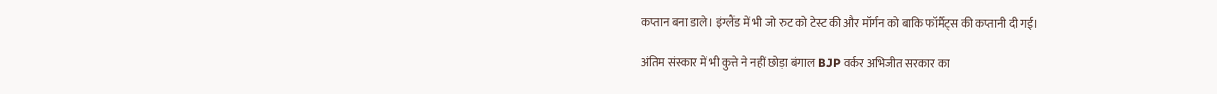कप्तान बना डाले। इंग्लैंड में भी जो रुट को टेस्ट की और मॉर्गन को बाकि फॉर्मैट्स की कप्तानी दी गई।

अंतिम संस्कार में भी कुत्ते ने नहीं छोड़ा बंगाल BJP वर्कर अभिजीत सरकार का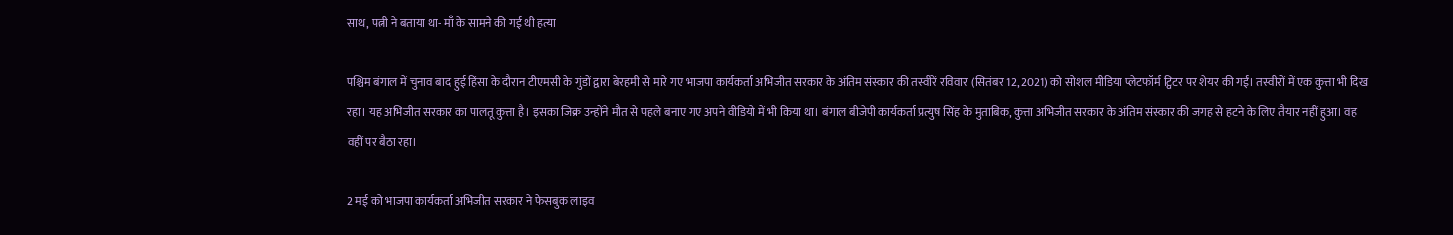साथ, पत्नी ने बताया था- माँ के सामने की गई थी हत्या

पश्चिम बंगाल में चुनाव बाद हुई हिंसा के दौरान टीएमसी के गुंडों द्वारा बेरहमी से मारे गए भाजपा कार्यकर्ता अभिजीत सरकार के अंतिम संस्कार की तस्वीरें रविवार (सितंबर 12, 2021) को सोशल मीडिया प्लेटफॉर्म ट्विटर पर शेयर की गईं। तस्वीरों में एक कुत्ता भी दिख रहा। यह अभिजीत सरकार का पालतू कुत्ता है। इसका जिक्र उन्होंने मौत से पहले बनाए गए अपने वीडियो में भी किया था। बंगाल बीजेपी कार्यकर्ता प्रत्युष सिंह के मुताबिक, कुत्ता अभिजीत सरकार के अंतिम संस्कार की जगह से हटने के लिए तैयार नहीं हुआ। वह वहीं पर बैठा रहा।

2 मई को भाजपा कार्यकर्ता अभिजीत सरकार ने फेसबुक लाइव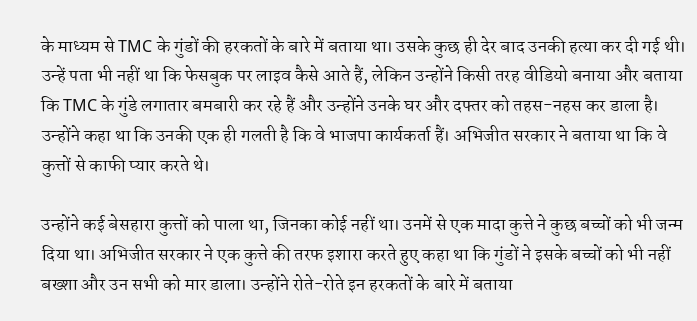के माध्यम से TMC के गुंडों की हरकतों के बारे में बताया था। उसके कुछ ही देर बाद उनकी हत्या कर दी गई थी। उन्हें पता भी नहीं था कि फेसबुक पर लाइव कैसे आते हैं, लेकिन उन्होंने किसी तरह वीडियो बनाया और बताया कि TMC के गुंडे लगातार बमबारी कर रहे हैं और उन्होंने उनके घर और दफ्तर को तहस-नहस कर डाला है। उन्होंने कहा था कि उनकी एक ही गलती है कि वे भाजपा कार्यकर्ता हैं। अभिजीत सरकार ने बताया था कि वे कुत्तों से काफी प्यार करते थे।

उन्होंने कई बेसहारा कुत्तों को पाला था, जिनका कोई नहीं था। उनमें से एक मादा कुत्ते ने कुछ बच्चों को भी जन्म दिया था। अभिजीत सरकार ने एक कुत्ते की तरफ इशारा करते हुए कहा था कि गुंडों ने इसके बच्चों को भी नहीं बख्शा और उन सभी को मार डाला। उन्होंने रोते-रोते इन हरकतों के बारे में बताया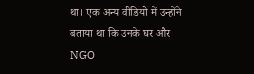था। एक अन्य वीडियो में उन्होंने बताया था कि उनके घर और NGO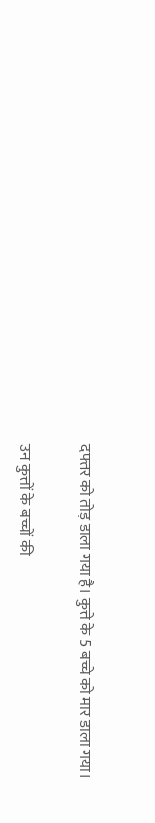दफ्तर को तोड़ डाला गया है। कुत्ते के 5 बच्चे को मार डाला गया।

उन कुत्तों के बच्चों की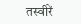तस्वीरें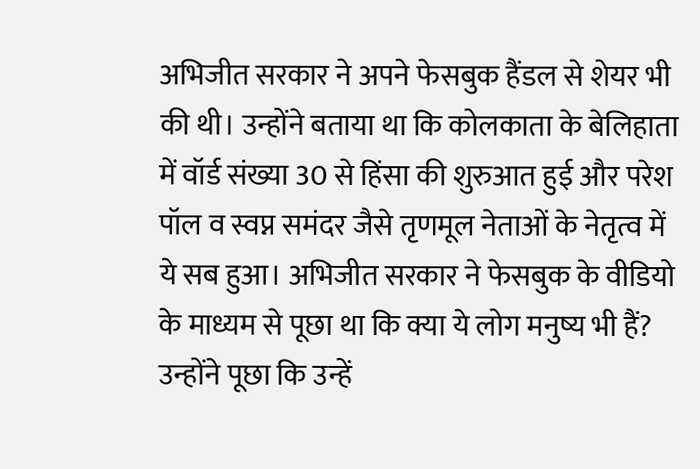अभिजीत सरकार ने अपने फेसबुक हैंडल से शेयर भी की थी। उन्होंने बताया था कि कोलकाता के बेलिहाता में वॉर्ड संख्या 30 से हिंसा की शुरुआत हुई और परेश पॉल व स्वप्न समंदर जैसे तृणमूल नेताओं के नेतृत्व में ये सब हुआ। अभिजीत सरकार ने फेसबुक के वीडियो के माध्यम से पूछा था कि क्या ये लोग मनुष्य भी हैं? उन्होंने पूछा कि उन्हें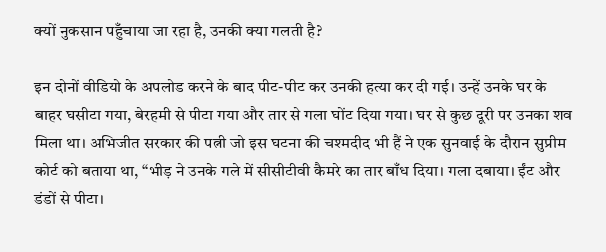क्यों नुकसान पहुँचाया जा रहा है, उनकी क्या गलती है?

इन दोनों वीडियो के अपलोड करने के बाद पीट-पीट कर उनकी हत्या कर दी गई। उन्हें उनके घर के बाहर घसीटा गया, बेरहमी से पीटा गया और तार से गला घोंट दिया गया। घर से कुछ दूरी पर उनका शव मिला था। अभिजीत सरकार की पत्नी जो इस घटना की चश्मदीद भी हैं ने एक सुनवाई के दौरान सुप्रीम कोर्ट को बताया था, “भीड़ ने उनके गले में सीसीटीवी कैमरे का तार बाँध दिया। गला दबाया। ईंट और डंडों से पीटा।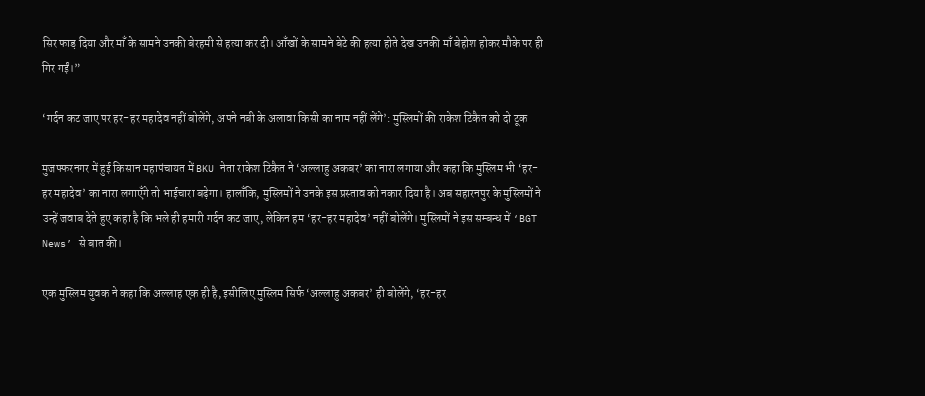सिर फाड़ दिया और माँ के सामने उनकी बेरहमी से हत्या कर दी। आँखों के सामने बेटे की हत्या होते देख उनकी माँ बेहोश होकर मौके पर ही गिर गईं।”

‘गर्दन कट जाए पर हर-हर महादेव नहीं बोलेंगे, अपने नबी के अलावा किसी का नाम नहीं लेंगे’: मुस्लिमों की राकेश टिकैत को दो टूक

मुजफ्फरनगर में हुई किसान महापंचायत में BKU नेता राकेश टिकैत ने ‘अल्लाहु अकबर’ का नारा लगाया और कहा कि मुस्लिम भी ‘हर-हर महादेव’ का नारा लगाएँगे तो भाईचारा बढ़ेगा। हालाँकि, मुस्लिमों ने उनके इस प्रस्ताव को नकार दिया है। अब सहारनपुर के मुस्लिमों ने उन्हें जवाब देते हुए कहा है कि भले ही हमारी गर्दन कट जाए, लेकिन हम ‘हर-हर महादेव’ नहीं बोलेंगे। मुस्लिमों ने इस सम्बन्ध में ‘BGT News’ से बात की।

एक मुस्लिम युवक ने कहा कि अल्लाह एक ही है, इसीलिए मुस्लिम सिर्फ ‘अल्लाहु अकबर’ ही बोलेंगे, ‘हर-हर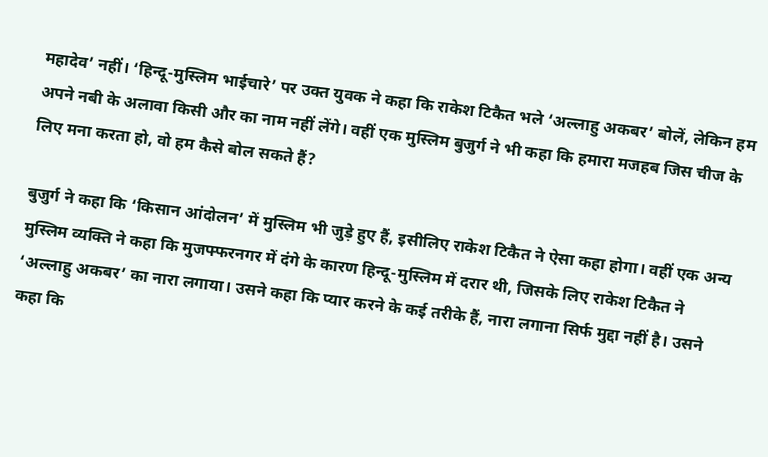महादेव’ नहीं। ‘हिन्दू-मुस्लिम भाईचारे’ पर उक्त युवक ने कहा कि राकेश टिकैत भले ‘अल्लाहु अकबर’ बोलें, लेकिन हम अपने नबी के अलावा किसी और का नाम नहीं लेंगे। वहीं एक मुस्लिम बुजुर्ग ने भी कहा कि हमारा मजहब जिस चीज के लिए मना करता हो, वो हम कैसे बोल सकते हैं?

बुजुर्ग ने कहा कि ‘किसान आंदोलन’ में मुस्लिम भी जुड़े हुए हैं, इसीलिए राकेश टिकैत ने ऐसा कहा होगा। वहीं एक अन्य मुस्लिम व्यक्ति ने कहा कि मुजफ्फरनगर में दंगे के कारण हिन्दू-मुस्लिम में दरार थी, जिसके लिए राकेश टिकैत ने ‘अल्लाहु अकबर’ का नारा लगाया। उसने कहा कि प्यार करने के कई तरीके हैं, नारा लगाना सिर्फ मुद्दा नहीं है। उसने कहा कि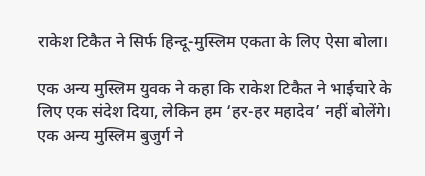राकेश टिकैत ने सिर्फ हिन्दू-मुस्लिम एकता के लिए ऐसा बोला।

एक अन्य मुस्लिम युवक ने कहा कि राकेश टिकैत ने भाईचारे के लिए एक संदेश दिया, लेकिन हम ‘हर-हर महादेव’ नहीं बोलेंगे। एक अन्य मुस्लिम बुजुर्ग ने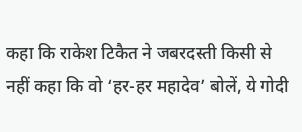कहा कि राकेश टिकैत ने जबरदस्ती किसी से नहीं कहा कि वो ‘हर-हर महादेव’ बोलें, ये गोदी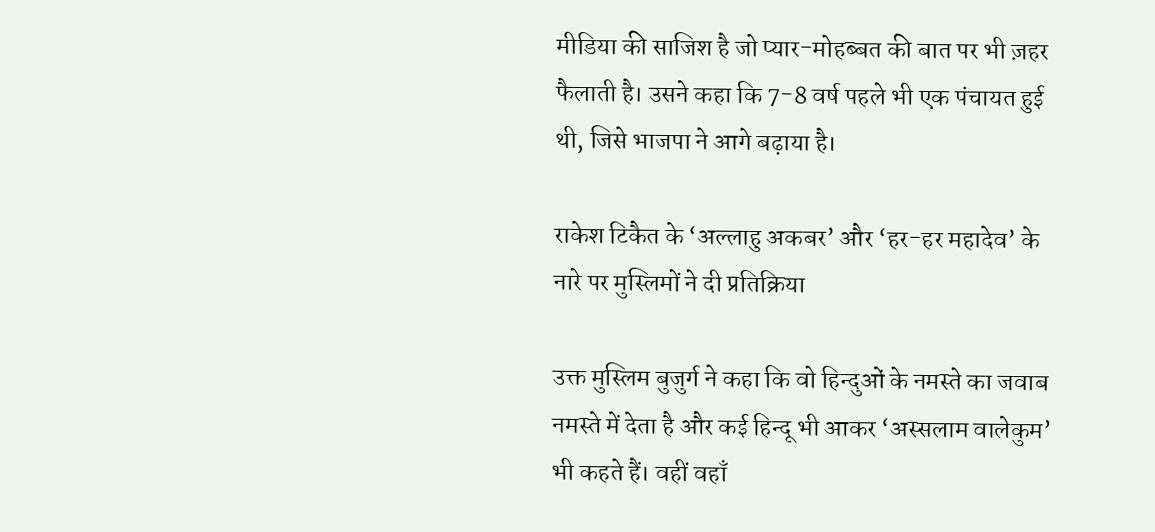मीडिया की साजिश है जो प्यार-मोहब्बत की बात पर भी ज़हर फैलाती है। उसने कहा कि 7-8 वर्ष पहले भी एक पंचायत हुई थी, जिसे भाजपा ने आगे बढ़ाया है।

राकेश टिकैत के ‘अल्लाहु अकबर’ और ‘हर-हर महादेव’ के नारे पर मुस्लिमों ने दी प्रतिक्रिया

उक्त मुस्लिम बुजुर्ग ने कहा कि वो हिन्दुओं के नमस्ते का जवाब नमस्ते में देता है और कई हिन्दू भी आकर ‘अस्सलाम वालेकुम’ भी कहते हैं। वहीं वहाँ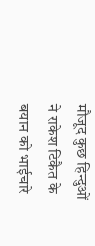मौजूद कुछ हिन्दुओं ने राकेश टिकैत के बयान को भाईचारे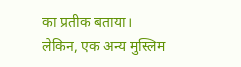का प्रतीक बताया। लेकिन, एक अन्य मुस्लिम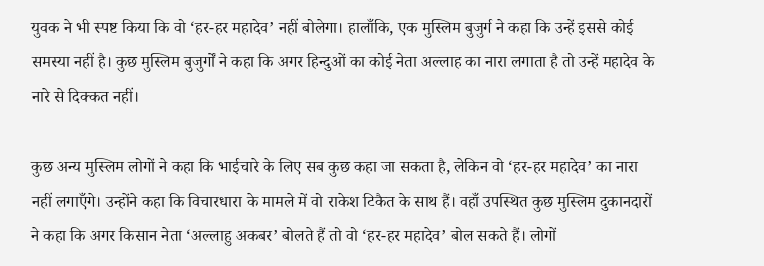युवक ने भी स्पष्ट किया कि वो ‘हर-हर महादेव’ नहीं बोलेगा। हालाँकि, एक मुस्लिम बुजुर्ग ने कहा कि उन्हें इससे कोई समस्या नहीं है। कुछ मुस्लिम बुजुर्गों ने कहा कि अगर हिन्दुओं का कोई नेता अल्लाह का नारा लगाता है तो उन्हें महादेव के नारे से दिक्कत नहीं।

कुछ अन्य मुस्लिम लोगों ने कहा कि भाईचारे के लिए सब कुछ कहा जा सकता है, लेकिन वो ‘हर-हर महादेव’ का नारा नहीं लगाएँगे। उन्होंने कहा कि विचारधारा के मामले में वो राकेश टिकैत के साथ हैं। वहाँ उपस्थित कुछ मुस्लिम दुकानदारों ने कहा कि अगर किसान नेता ‘अल्लाहु अकबर’ बोलते हैं तो वो ‘हर-हर महादेव’ बोल सकते हैं। लोगों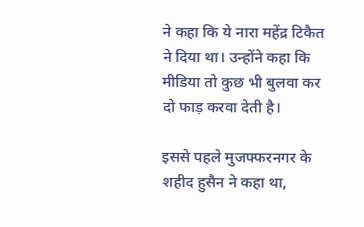ने कहा कि ये नारा महेंद्र टिकैत ने दिया था। उन्होंने कहा कि मीडिया तो कुछ भी बुलवा कर दो फाड़ करवा देती है।

इससे पहले मुजफ्फरनगर के शहीद हुसैन ने कहा था,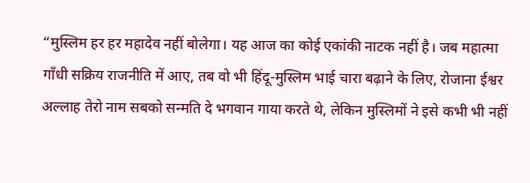“मुस्लिम हर हर महादेव नहीं बोलेगा। यह आज का कोई एकांकी नाटक नहीं है। जब महात्मा गाँधी सक्रिय राजनीति में आए, तब वो भी हिंदू-मुस्लिम भाई चारा बढ़ाने के लिए, रोजाना ईश्वर अल्लाह तेरो नाम सबको सन्मति दे भगवान गाया करते थे, लेकिन मुस्लिमों ने इसे कभी भी नहीं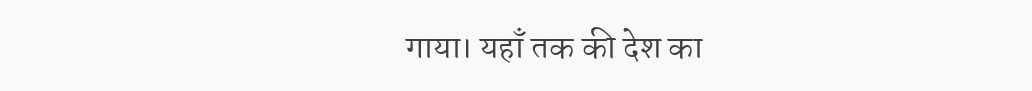गाया। यहाँ तक की देश का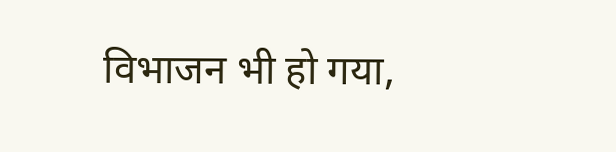विभाजन भी हो गया,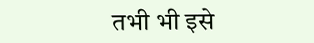तभी भी इसे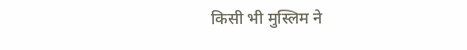किसी भी मुस्लिम ने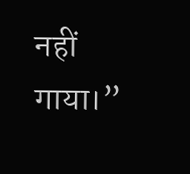नहीं गाया।”